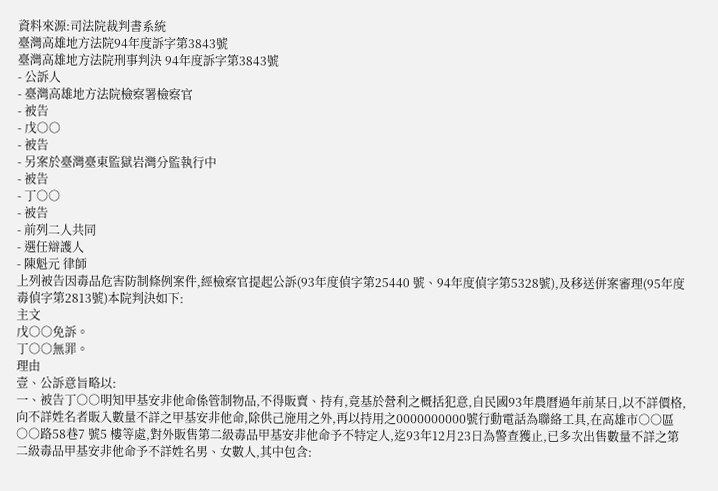資料來源:司法院裁判書系統
臺灣高雄地方法院94年度訴字第3843號
臺灣高雄地方法院刑事判決 94年度訴字第3843號
- 公訴人
- 臺灣高雄地方法院檢察署檢察官
- 被告
- 戊○○
- 被告
- 另案於臺灣臺東監獄岩灣分監執行中
- 被告
- 丁○○
- 被告
- 前列二人共同
- 選任辯護人
- 陳魁元 律師
上列被告因毒品危害防制條例案件,經檢察官提起公訴(93年度偵字第25440 號、94年度偵字第5328號),及移送併案審理(95年度毒偵字第2813號)本院判決如下:
主文
戊○○免訴。
丁○○無罪。
理由
壹、公訴意旨略以:
一、被告丁○○明知甲基安非他命係管制物品,不得販賣、持有,竟基於營利之概括犯意,自民國93年農曆過年前某日,以不詳價格,向不詳姓名者販入數量不詳之甲基安非他命,除供己施用之外,再以持用之0000000000號行動電話為聯絡工具,在高雄市○○區○○路58巷7 號5 樓等處,對外販售第二級毒品甲基安非他命予不特定人,迄93年12月23日為警查獲止,已多次出售數量不詳之第二級毒品甲基安非他命予不詳姓名男、女數人,其中包含: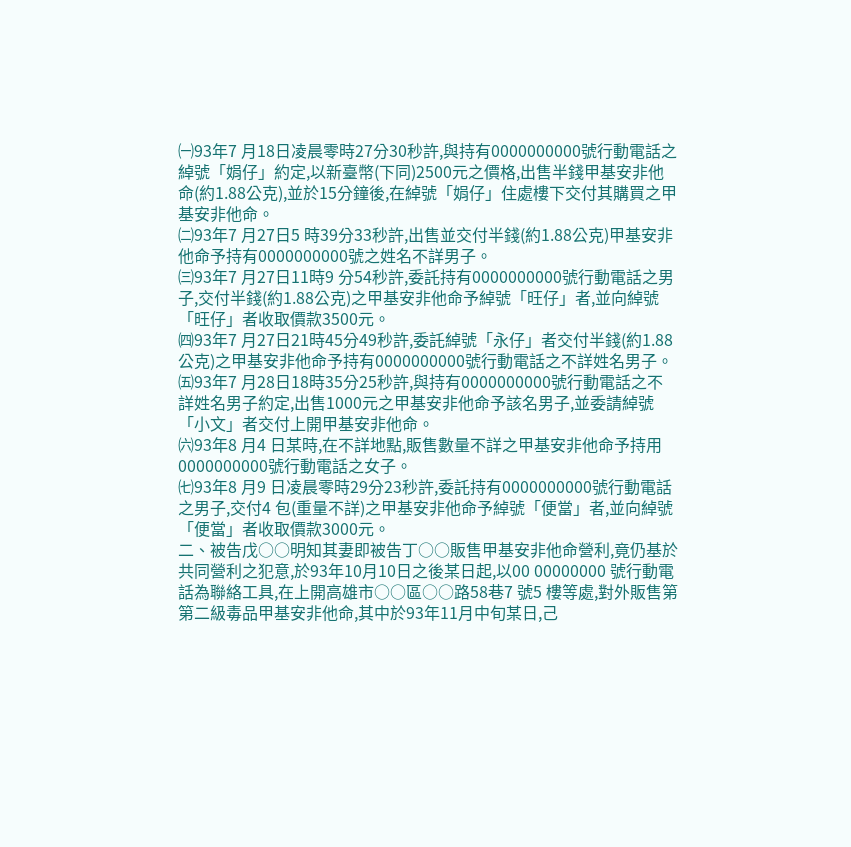㈠93年7 月18日凌晨零時27分30秒許,與持有0000000000號行動電話之綽號「娟仔」約定,以新臺幣(下同)2500元之價格,出售半錢甲基安非他命(約1.88公克),並於15分鐘後,在綽號「娟仔」住處樓下交付其購買之甲基安非他命。
㈡93年7 月27日5 時39分33秒許,出售並交付半錢(約1.88公克)甲基安非他命予持有0000000000號之姓名不詳男子。
㈢93年7 月27日11時9 分54秒許,委託持有0000000000號行動電話之男子,交付半錢(約1.88公克)之甲基安非他命予綽號「旺仔」者,並向綽號「旺仔」者收取價款3500元。
㈣93年7 月27日21時45分49秒許,委託綽號「永仔」者交付半錢(約1.88公克)之甲基安非他命予持有0000000000號行動電話之不詳姓名男子。
㈤93年7 月28日18時35分25秒許,與持有0000000000號行動電話之不詳姓名男子約定,出售1000元之甲基安非他命予該名男子,並委請綽號「小文」者交付上開甲基安非他命。
㈥93年8 月4 日某時,在不詳地點,販售數量不詳之甲基安非他命予持用0000000000號行動電話之女子。
㈦93年8 月9 日凌晨零時29分23秒許,委託持有0000000000號行動電話之男子,交付4 包(重量不詳)之甲基安非他命予綽號「便當」者,並向綽號「便當」者收取價款3000元。
二、被告戊○○明知其妻即被告丁○○販售甲基安非他命營利,竟仍基於共同營利之犯意,於93年10月10日之後某日起,以00 00000000 號行動電話為聯絡工具,在上開高雄市○○區○○路58巷7 號5 樓等處,對外販售第第二級毒品甲基安非他命,其中於93年11月中旬某日,己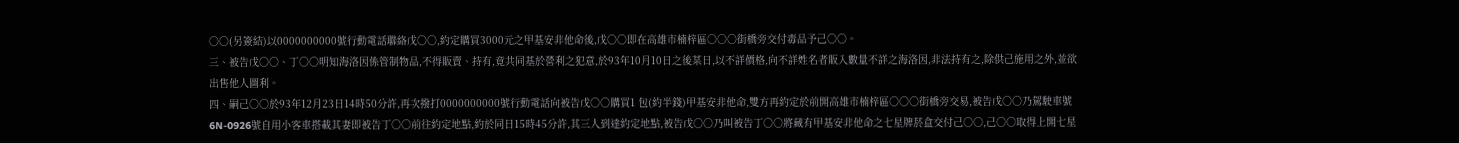○○(另簽結)以0000000000號行動電話聯絡戊○○,約定購買3000元之甲基安非他命後,戊○○即在高雄市楠梓區○○○街橋旁交付毒品予己○○。
三、被告戊○○、丁○○明知海洛因係管制物品,不得販賣、持有,竟共同基於營利之犯意,於93年10月10日之後某日,以不詳價格,向不詳姓名者販入數量不詳之海洛因,非法持有之,除供己施用之外,並欲出售他人圖利。
四、嗣己○○於93年12月23日14時50分許,再次撥打0000000000號行動電話向被告戊○○購買1 包(約半錢)甲基安非他命,雙方再約定於前開高雄市楠梓區○○○街橋旁交易,被告戊○○乃駕駛車號6N-0926號自用小客車搭載其妻即被告丁○○前往約定地點,約於同日15時45分許,其三人到達約定地點,被告戊○○乃叫被告丁○○將藏有甲基安非他命之七星牌菸盒交付己○○,己○○取得上開七星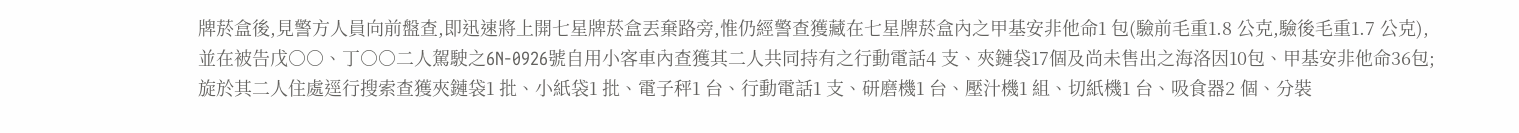牌菸盒後,見警方人員向前盤查,即迅速將上開七星牌菸盒丟棄路旁,惟仍經警查獲藏在七星牌菸盒內之甲基安非他命1 包(驗前毛重1.8 公克,驗後毛重1.7 公克),並在被告戊○○、丁○○二人駕駛之6N-0926號自用小客車內查獲其二人共同持有之行動電話4 支、夾鏈袋17個及尚未售出之海洛因10包、甲基安非他命36包;旋於其二人住處逕行搜索查獲夾鏈袋1 批、小紙袋1 批、電子秤1 台、行動電話1 支、研磨機1 台、壓汁機1 組、切紙機1 台、吸食器2 個、分裝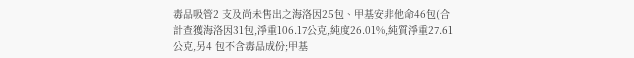毒品吸管2 支及尚未售出之海洛因25包、甲基安非他命46包(合計查獲海洛因31包,淨重106.17公克,純度26.01%,純質淨重27.61 公克,另4 包不含毒品成份;甲基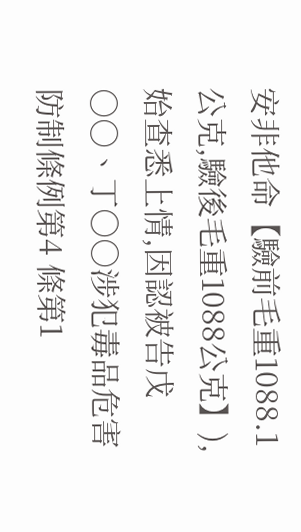安非他命【驗前毛重1088.1公克,驗後毛重1088公克】),始查悉上情,因認被告戊○○、丁○○涉犯毒品危害防制條例第4 條第1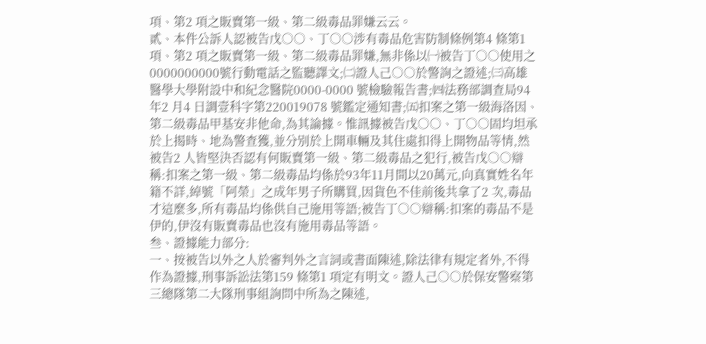項、第2 項之販賣第一級、第二級毒品罪嫌云云。
貳、本件公訴人認被告戊○○、丁○○涉有毒品危害防制條例第4 條第1 項、第2 項之販賣第一級、第二級毒品罪嫌,無非係以㈠被告丁○○使用之0000000000號行動電話之監聽譯文;㈡證人己○○於警詢之證述;㈢高雄醫學大學附設中和紀念醫院0000-0000 號檢驗報告書;㈣法務部調查局94年2 月4 日調壹科字第220019078 號鑑定通知書;㈤扣案之第一級海洛因、第二級毒品甲基安非他命,為其論據。惟訊據被告戊○○、丁○○固均坦承於上揭時、地為警查獲,並分別於上開車輛及其住處扣得上開物品等情,然被告2 人皆堅決否認有何販賣第一級、第二級毒品之犯行,被告戊○○辯稱:扣案之第一級、第二級毒品均係於93年11月間以20萬元,向真實姓名年籍不詳,綽號「阿榮」之成年男子所購買,因貨色不佳前後共拿了2 次,毒品才這麼多,所有毒品均係供自己施用等語;被告丁○○辯稱:扣案的毒品不是伊的,伊沒有販賣毒品也沒有施用毒品等語。
叁、證據能力部分:
一、按被告以外之人於審判外之言詞或書面陳述,除法律有規定者外,不得作為證據,刑事訴訟法第159 條第1 項定有明文。證人己○○於保安警察第三總隊第二大隊刑事組詢問中所為之陳述,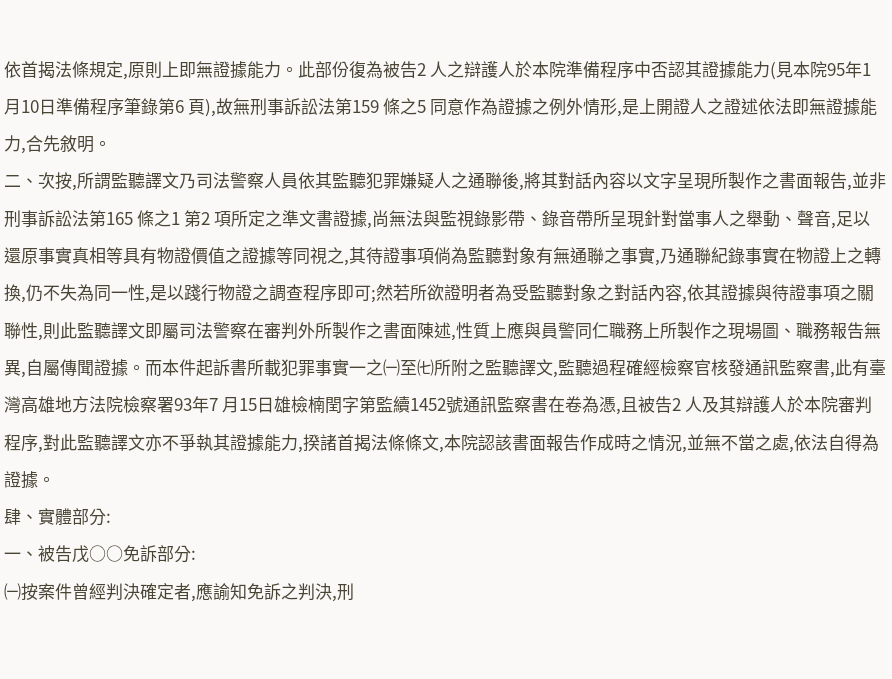依首揭法條規定,原則上即無證據能力。此部份復為被告2 人之辯護人於本院準備程序中否認其證據能力(見本院95年1 月10日準備程序筆錄第6 頁),故無刑事訴訟法第159 條之5 同意作為證據之例外情形,是上開證人之證述依法即無證據能力,合先敘明。
二、次按,所謂監聽譯文乃司法警察人員依其監聽犯罪嫌疑人之通聯後,將其對話內容以文字呈現所製作之書面報告,並非刑事訴訟法第165 條之1 第2 項所定之準文書證據,尚無法與監視錄影帶、錄音帶所呈現針對當事人之舉動、聲音,足以還原事實真相等具有物證價值之證據等同視之,其待證事項倘為監聽對象有無通聯之事實,乃通聯紀錄事實在物證上之轉換,仍不失為同一性,是以踐行物證之調查程序即可;然若所欲證明者為受監聽對象之對話內容,依其證據與待證事項之關聯性,則此監聽譯文即屬司法警察在審判外所製作之書面陳述,性質上應與員警同仁職務上所製作之現場圖、職務報告無異,自屬傳聞證據。而本件起訴書所載犯罪事實一之㈠至㈦所附之監聽譯文,監聽過程確經檢察官核發通訊監察書,此有臺灣高雄地方法院檢察署93年7 月15日雄檢楠閏字第監續1452號通訊監察書在卷為憑,且被告2 人及其辯護人於本院審判程序,對此監聽譯文亦不爭執其證據能力,揆諸首揭法條條文,本院認該書面報告作成時之情況,並無不當之處,依法自得為證據。
肆、實體部分:
一、被告戊○○免訴部分:
㈠按案件曾經判決確定者,應諭知免訴之判決,刑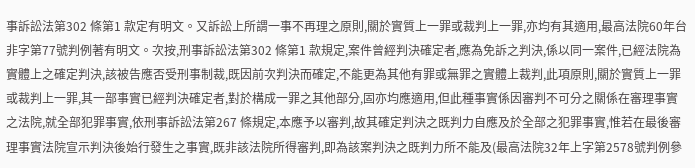事訴訟法第302 條第1 款定有明文。又訴訟上所謂一事不再理之原則,關於實質上一罪或裁判上一罪,亦均有其適用,最高法院60年台非字第77號判例著有明文。次按,刑事訴訟法第302 條第1 款規定,案件曾經判決確定者,應為免訴之判決,係以同一案件,已經法院為實體上之確定判決,該被告應否受刑事制裁,既因前次判決而確定,不能更為其他有罪或無罪之實體上裁判,此項原則,關於實質上一罪或裁判上一罪,其一部事實已經判決確定者,對於構成一罪之其他部分,固亦均應適用,但此種事實係因審判不可分之關係在審理事實之法院,就全部犯罪事實,依刑事訴訟法第267 條規定,本應予以審判,故其確定判決之既判力自應及於全部之犯罪事實,惟若在最後審理事實法院宣示判決後始行發生之事實,既非該法院所得審判,即為該案判決之既判力所不能及(最高法院32年上字第2578號判例參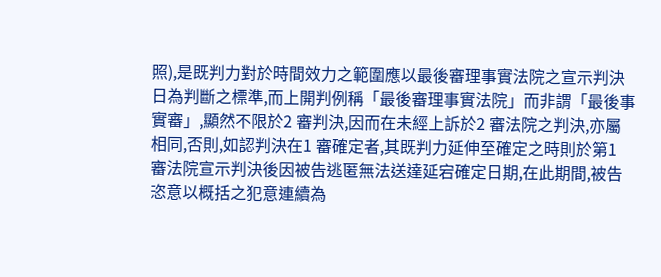照),是既判力對於時間效力之範圍應以最後審理事實法院之宣示判決日為判斷之標準,而上開判例稱「最後審理事實法院」而非謂「最後事實審」,顯然不限於2 審判決,因而在未經上訴於2 審法院之判決,亦屬相同,否則,如認判決在1 審確定者,其既判力延伸至確定之時則於第1 審法院宣示判決後因被告逃匿無法送達延宕確定日期,在此期間,被告恣意以概括之犯意連續為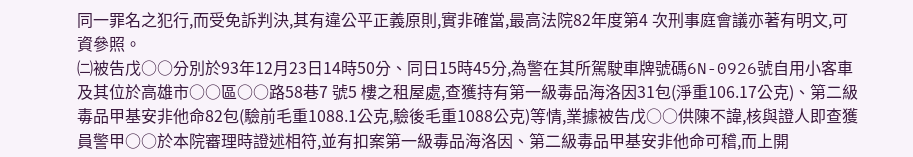同一罪名之犯行,而受免訴判決,其有違公平正義原則,實非確當,最高法院82年度第4 次刑事庭會議亦著有明文,可資參照。
㈡被告戊○○分別於93年12月23日14時50分、同日15時45分,為警在其所駕駛車牌號碼6N-0926號自用小客車及其位於高雄市○○區○○路58巷7 號5 樓之租屋處,查獲持有第一級毒品海洛因31包(淨重106.17公克)、第二級毒品甲基安非他命82包(驗前毛重1088.1公克,驗後毛重1088公克)等情,業據被告戊○○供陳不諱,核與證人即查獲員警甲○○於本院審理時證述相符,並有扣案第一級毒品海洛因、第二級毒品甲基安非他命可稽,而上開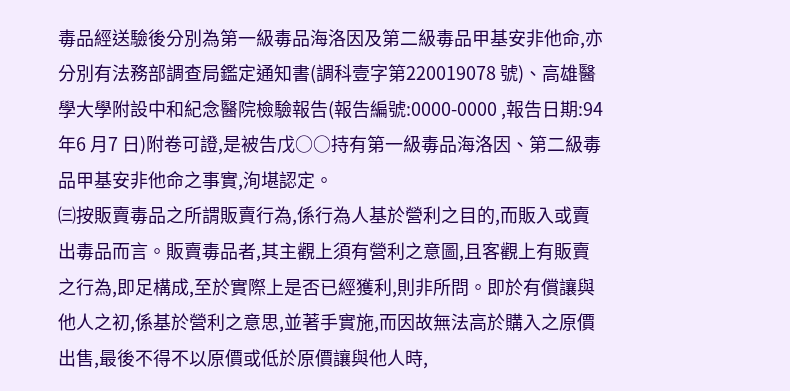毒品經送驗後分別為第一級毒品海洛因及第二級毒品甲基安非他命,亦分別有法務部調查局鑑定通知書(調科壹字第220019078 號)、高雄醫學大學附設中和紀念醫院檢驗報告(報告編號:0000-0000 ,報告日期:94年6 月7 日)附卷可證,是被告戊○○持有第一級毒品海洛因、第二級毒品甲基安非他命之事實,洵堪認定。
㈢按販賣毒品之所謂販賣行為,係行為人基於營利之目的,而販入或賣出毒品而言。販賣毒品者,其主觀上須有營利之意圖,且客觀上有販賣之行為,即足構成,至於實際上是否已經獲利,則非所問。即於有償讓與他人之初,係基於營利之意思,並著手實施,而因故無法高於購入之原價出售,最後不得不以原價或低於原價讓與他人時,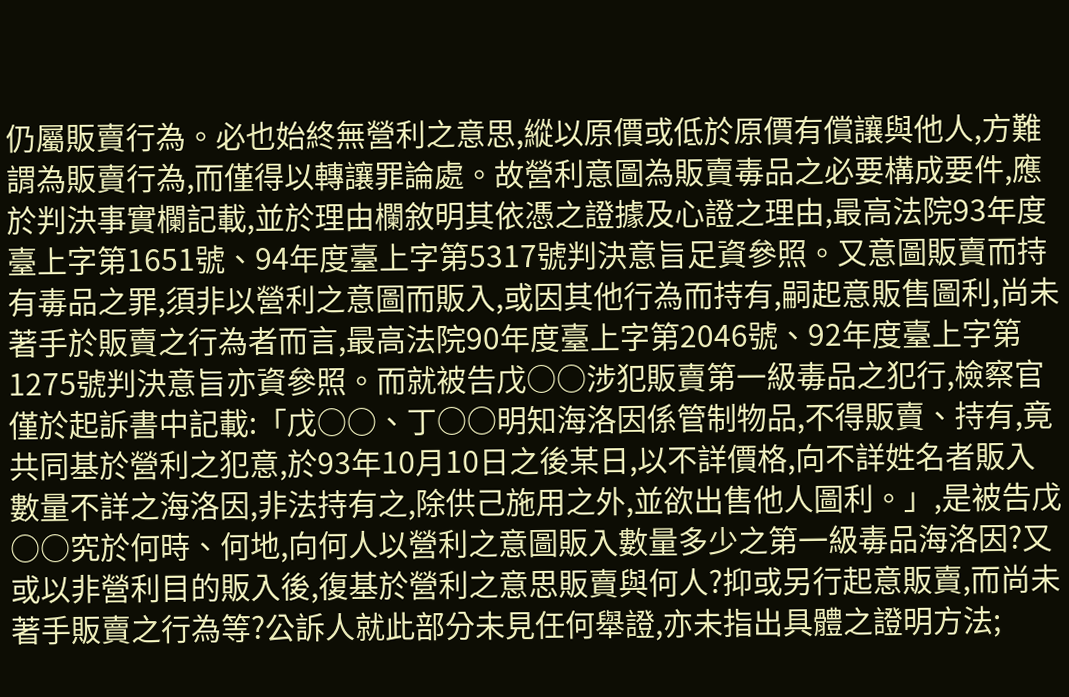仍屬販賣行為。必也始終無營利之意思,縱以原價或低於原價有償讓與他人,方難謂為販賣行為,而僅得以轉讓罪論處。故營利意圖為販賣毒品之必要構成要件,應於判決事實欄記載,並於理由欄敘明其依憑之證據及心證之理由,最高法院93年度臺上字第1651號、94年度臺上字第5317號判決意旨足資參照。又意圖販賣而持有毒品之罪,須非以營利之意圖而販入,或因其他行為而持有,嗣起意販售圖利,尚未著手於販賣之行為者而言,最高法院90年度臺上字第2046號、92年度臺上字第1275號判決意旨亦資參照。而就被告戊○○涉犯販賣第一級毒品之犯行,檢察官僅於起訴書中記載:「戊○○、丁○○明知海洛因係管制物品,不得販賣、持有,竟共同基於營利之犯意,於93年10月10日之後某日,以不詳價格,向不詳姓名者販入數量不詳之海洛因,非法持有之,除供己施用之外,並欲出售他人圖利。」,是被告戊○○究於何時、何地,向何人以營利之意圖販入數量多少之第一級毒品海洛因?又或以非營利目的販入後,復基於營利之意思販賣與何人?抑或另行起意販賣,而尚未著手販賣之行為等?公訴人就此部分未見任何舉證,亦未指出具體之證明方法;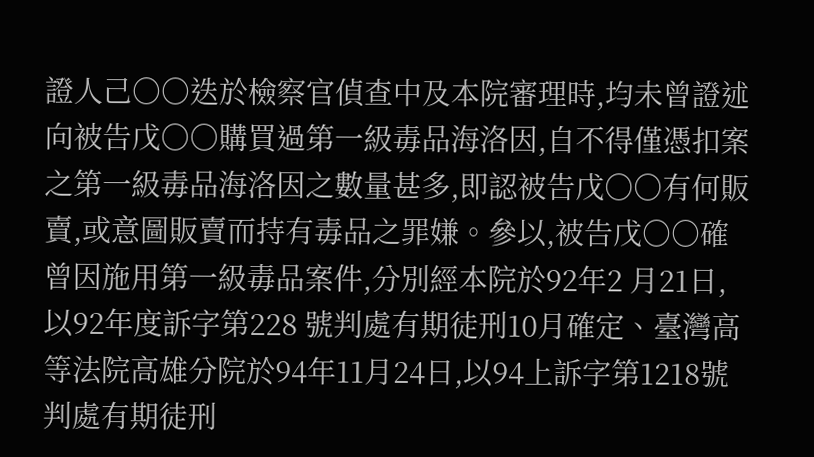證人己○○迭於檢察官偵查中及本院審理時,均未曾證述向被告戊○○購買過第一級毒品海洛因,自不得僅憑扣案之第一級毒品海洛因之數量甚多,即認被告戊○○有何販賣,或意圖販賣而持有毒品之罪嫌。參以,被告戊○○確曾因施用第一級毒品案件,分別經本院於92年2 月21日,以92年度訴字第228 號判處有期徒刑10月確定、臺灣高等法院高雄分院於94年11月24日,以94上訴字第1218號判處有期徒刑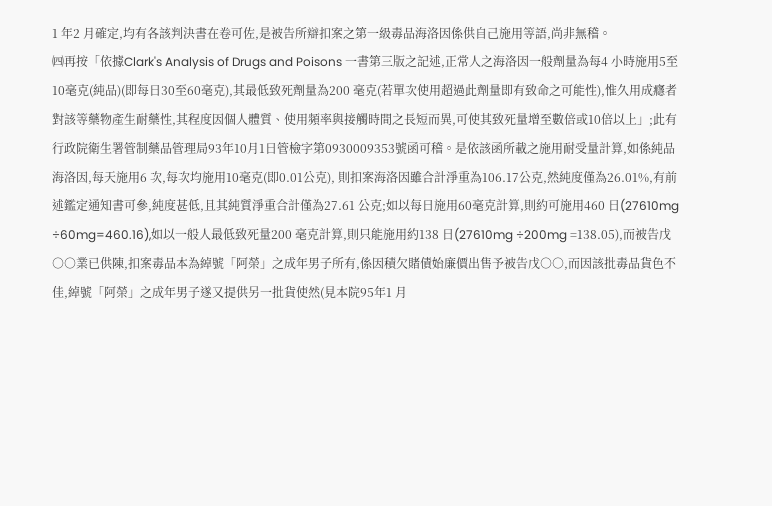1 年2 月確定,均有各該判決書在卷可佐,是被告所辯扣案之第一級毒品海洛因係供自己施用等語,尚非無稽。
㈣再按「依據Clark's Analysis of Drugs and Poisons 一書第三版之記述,正常人之海洛因一般劑量為每4 小時施用5至10毫克(純品)(即每日30至60毫克),其最低致死劑量為200 毫克(若單次使用超過此劑量即有致命之可能性),惟久用成癮者對該等藥物產生耐藥性,其程度因個人體質、使用頻率與接觸時間之長短而異,可使其致死量增至數倍或10倍以上」;此有行政院衛生署管制藥品管理局93年10月1日管檢字第0930009353號函可稽。是依該函所載之施用耐受量計算,如係純品海洛因,每天施用6 次,每次均施用10毫克(即0.01公克), 則扣案海洛因雖合計淨重為106.17公克,然純度僅為26.01%,有前述鑑定通知書可參,純度甚低,且其純質淨重合計僅為27.61 公克;如以每日施用60毫克計算,則約可施用460 日(27610mg ÷60mg=460.16),如以一般人最低致死量200 毫克計算,則只能施用約138 日(27610mg ÷200mg =138.05),而被告戊○○業已供陳,扣案毒品本為綽號「阿榮」之成年男子所有,係因積欠賭債始廉價出售予被告戊○○,而因該批毒品貨色不佳,綽號「阿榮」之成年男子遂又提供另一批貨使然(見本院95年1 月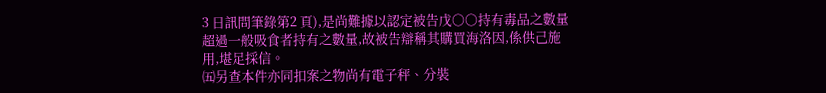3 日訊問筆錄第2 頁),是尚難據以認定被告戊○○持有毒品之數量超過一般吸食者持有之數量,故被告辯稱其購買海洛因,係供己施用,堪足採信。
㈤另查本件亦同扣案之物尚有電子秤、分裝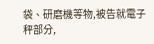袋、研磨機等物,被告就電子秤部分,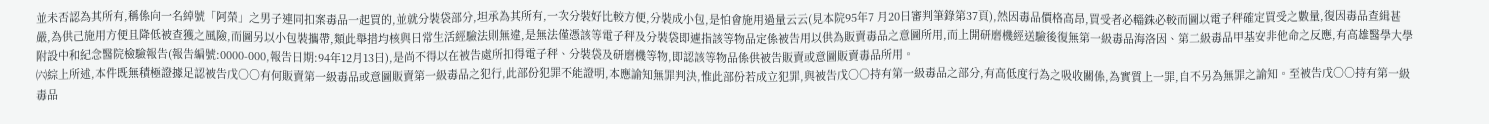並未否認為其所有,稱係向一名綽號「阿榮」之男子連同扣案毒品一起買的,並就分裝袋部分,坦承為其所有,一次分裝好比較方便,分裝成小包,是怕會施用過量云云(見本院95年7 月20日審判筆錄第37頁),然因毒品價格高昂,買受者必輜銖必較而圖以電子秤確定買受之數量,復因毒品查緝甚嚴,為供己施用方便且降低被查獲之風險,而圖另以小包裝攜帶,類此舉措均核與日常生活經驗法則無違,是無法僅憑該等電子秤及分裝袋即遽指該等物品定係被告用以供為販賣毒品之意圖所用,而上開研磨機經送驗後復無第一級毒品海洛因、第二級毒品甲基安非他命之反應,有高雄醫學大學附設中和紀念醫院檢驗報告(報告編號:0000-000,報告日期:94年12月13日),是尚不得以在被告處所扣得電子秤、分裝袋及研磨機等物,即認該等物品係供被告販賣或意圖販賣毒品所用。
㈥綜上所述,本件既無積極證據足認被告戊○○有何販賣第一級毒品或意圖販賣第一級毒品之犯行,此部份犯罪不能證明,本應諭知無罪判決,惟此部份若成立犯罪,與被告戊○○持有第一級毒品之部分,有高低度行為之吸收關係,為實質上一罪,自不另為無罪之諭知。至被告戊○○持有第一級毒品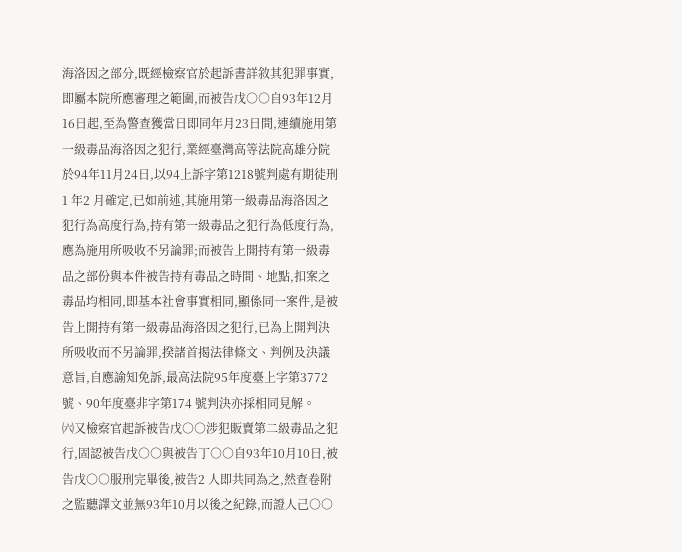海洛因之部分,既經檢察官於起訴書詳敘其犯罪事實,即屬本院所應審理之範圍,而被告戊○○自93年12月16日起,至為警查獲當日即同年月23日間,連續施用第一級毒品海洛因之犯行,業經臺灣高等法院高雄分院於94年11月24日,以94上訴字第1218號判處有期徒刑1 年2 月確定,已如前述,其施用第一級毒品海洛因之犯行為高度行為,持有第一級毒品之犯行為低度行為,應為施用所吸收不另論罪;而被告上開持有第一級毒品之部份與本件被告持有毒品之時間、地點,扣案之毒品均相同,即基本社會事實相同,顯係同一案件,是被告上開持有第一級毒品海洛因之犯行,已為上開判決所吸收而不另論罪,揆諸首揭法律條文、判例及決議意旨,自應諭知免訴,最高法院95年度臺上字第3772號、90年度臺非字第174 號判決亦採相同見解。
㈥又檢察官起訴被告戊○○涉犯販賣第二級毒品之犯行,固認被告戊○○與被告丁○○自93年10月10日,被告戊○○服刑完畢後,被告2 人即共同為之,然查卷附之監聽譯文並無93年10月以後之紀錄,而證人己○○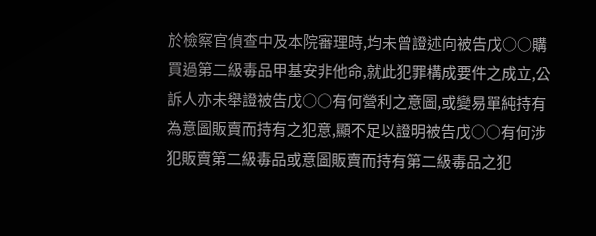於檢察官偵查中及本院審理時,均未曾證述向被告戊○○購買過第二級毒品甲基安非他命,就此犯罪構成要件之成立,公訴人亦未舉證被告戊○○有何營利之意圖,或變易單純持有為意圖販賣而持有之犯意,顯不足以證明被告戊○○有何涉犯販賣第二級毒品或意圖販賣而持有第二級毒品之犯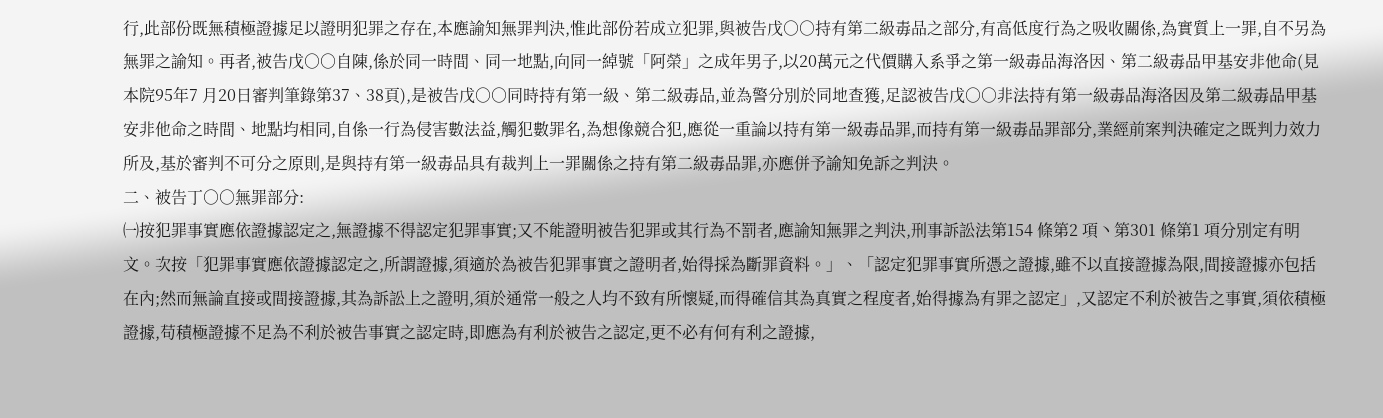行,此部份既無積極證據足以證明犯罪之存在,本應諭知無罪判決,惟此部份若成立犯罪,與被告戊○○持有第二級毒品之部分,有高低度行為之吸收關係,為實質上一罪,自不另為無罪之諭知。再者,被告戊○○自陳,係於同一時間、同一地點,向同一綽號「阿榮」之成年男子,以20萬元之代價購入系爭之第一級毒品海洛因、第二級毒品甲基安非他命(見本院95年7 月20日審判筆錄第37、38頁),是被告戊○○同時持有第一級、第二級毒品,並為警分別於同地查獲,足認被告戊○○非法持有第一級毒品海洛因及第二級毒品甲基安非他命之時間、地點均相同,自係一行為侵害數法益,觸犯數罪名,為想像競合犯,應從一重論以持有第一級毒品罪,而持有第一級毒品罪部分,業經前案判決確定之既判力效力所及,基於審判不可分之原則,是與持有第一級毒品具有裁判上一罪關係之持有第二級毒品罪,亦應併予諭知免訴之判決。
二、被告丁○○無罪部分:
㈠按犯罪事實應依證據認定之,無證據不得認定犯罪事實;又不能證明被告犯罪或其行為不罰者,應諭知無罪之判決,刑事訴訟法第154 條第2 項丶第301 條第1 項分別定有明文。次按「犯罪事實應依證據認定之,所謂證據,須適於為被告犯罪事實之證明者,始得採為斷罪資料。」、「認定犯罪事實所憑之證據,雖不以直接證據為限,間接證據亦包括在內;然而無論直接或間接證據,其為訴訟上之證明,須於通常一般之人均不致有所懷疑,而得確信其為真實之程度者,始得據為有罪之認定」,又認定不利於被告之事實,須依積極證據,苟積極證據不足為不利於被告事實之認定時,即應為有利於被告之認定,更不必有何有利之證據,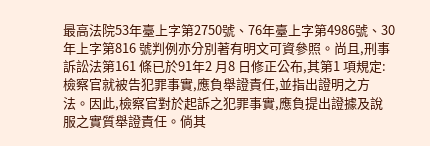最高法院53年臺上字第2750號、76年臺上字第4986號、30年上字第816 號判例亦分別著有明文可資參照。尚且,刑事訴訟法第161 條已於91年2 月8 日修正公布,其第1 項規定:檢察官就被告犯罪事實,應負舉證責任,並指出證明之方法。因此,檢察官對於起訴之犯罪事實,應負提出證據及說服之實質舉證責任。倘其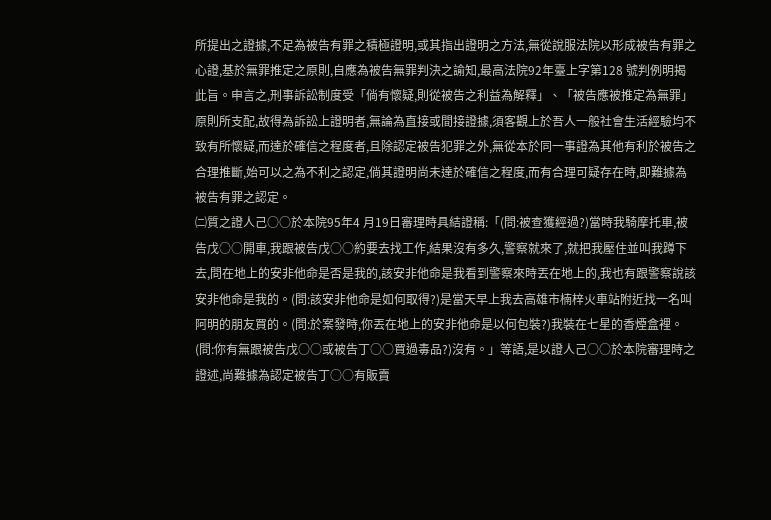所提出之證據,不足為被告有罪之積極證明,或其指出證明之方法,無從說服法院以形成被告有罪之心證,基於無罪推定之原則,自應為被告無罪判決之諭知,最高法院92年臺上字第128 號判例明揭此旨。申言之,刑事訴訟制度受「倘有懷疑,則從被告之利益為解釋」、「被告應被推定為無罪」原則所支配,故得為訴訟上證明者,無論為直接或間接證據,須客觀上於吾人一般社會生活經驗均不致有所懷疑,而達於確信之程度者,且除認定被告犯罪之外,無從本於同一事證為其他有利於被告之合理推斷,始可以之為不利之認定,倘其證明尚未達於確信之程度,而有合理可疑存在時,即難據為被告有罪之認定。
㈡質之證人己○○於本院95年4 月19日審理時具結證稱:「(問:被查獲經過?)當時我騎摩托車,被告戊○○開車,我跟被告戊○○約要去找工作,結果沒有多久,警察就來了,就把我壓住並叫我蹲下去,問在地上的安非他命是否是我的,該安非他命是我看到警察來時丟在地上的,我也有跟警察說該安非他命是我的。(問:該安非他命是如何取得?)是當天早上我去高雄市楠梓火車站附近找一名叫阿明的朋友買的。(問:於案發時,你丟在地上的安非他命是以何包裝?)我裝在七星的香煙盒裡。(問:你有無跟被告戊○○或被告丁○○買過毒品?)沒有。」等語,是以證人己○○於本院審理時之證述,尚難據為認定被告丁○○有販賣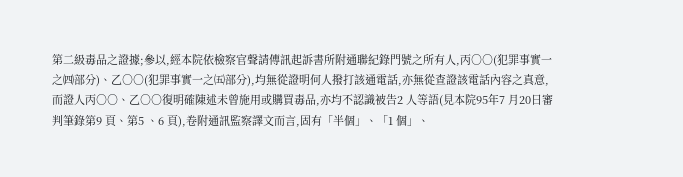第二級毒品之證據;參以,經本院依檢察官聲請傳訊起訴書所附通聯紀錄門號之所有人,丙○○(犯罪事實一之㈣部分)、乙○○(犯罪事實一之㈤部分),均無從證明何人撥打該通電話,亦無從查證該電話內容之真意,而證人丙○○、乙○○復明確陳述未曾施用或購買毒品,亦均不認識被告2 人等語(見本院95年7 月20日審判筆錄第9 頁、第5 、6 頁),卷附通訊監察譯文而言,固有「半個」、「1 個」、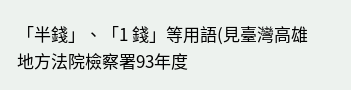「半錢」、「1 錢」等用語(見臺灣高雄地方法院檢察署93年度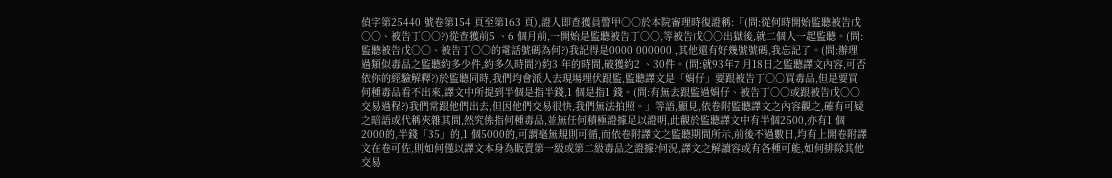偵字第25440 號卷第154 頁至第163 頁),證人即查獲員警甲○○於本院審理時復證稱:「(問:從何時開始監聽被告戊○○、被告丁○○?)從查獲前5 、6 個月前,一開始是監聽被告丁○○,等被告戊○○出獄後,就二個人一起監聽。(問:監聽被告戊○○、被告丁○○的電話號碼為何?)我記得是0000 000000 ,其他還有好幾號號碼,我忘記了。(問:辦理過類似毒品之監聽約多少件,約多久時間?)約3 年的時間,破獲約2 、30件。(問:就93年7 月18日之監聽譯文內容,可否依你的經驗解釋?)於監聽同時,我們均會派人去現場埋伏跟監,監聽譯文是「娟仔」要跟被告丁○○買毒品,但是要買何種毒品看不出來,譯文中所提到半個是指半錢,1 個是指1 錢。(問:有無去跟監過娟仔、被告丁○○或跟被告戊○○交易過程?)我們常跟他們出去,但因他們交易很快,我們無法拍照。」等語,顯見,依卷附監聽譯文之內容觀之,確有可疑之暗語或代稱夾雜其間,然究係指何種毒品,並無任何積極證據足以證明,此觀於監聽譯文中有半個2500,亦有1 個2000的,半錢「35」的,1 個5000的,可謂毫無規則可循,而依卷附譯文之監聽期間所示,前後不過數日,均有上開卷附譯文在卷可佐,則如何僅以譯文本身為販賣第一級或第二級毒品之證據?何況,譯文之解讀容或有各種可能,如何排除其他交易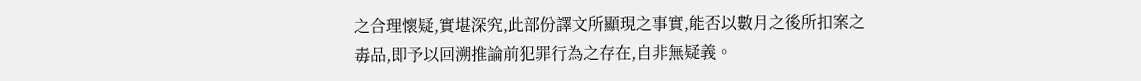之合理懷疑,實堪深究,此部份譯文所顯現之事實,能否以數月之後所扣案之毒品,即予以回溯推論前犯罪行為之存在,自非無疑義。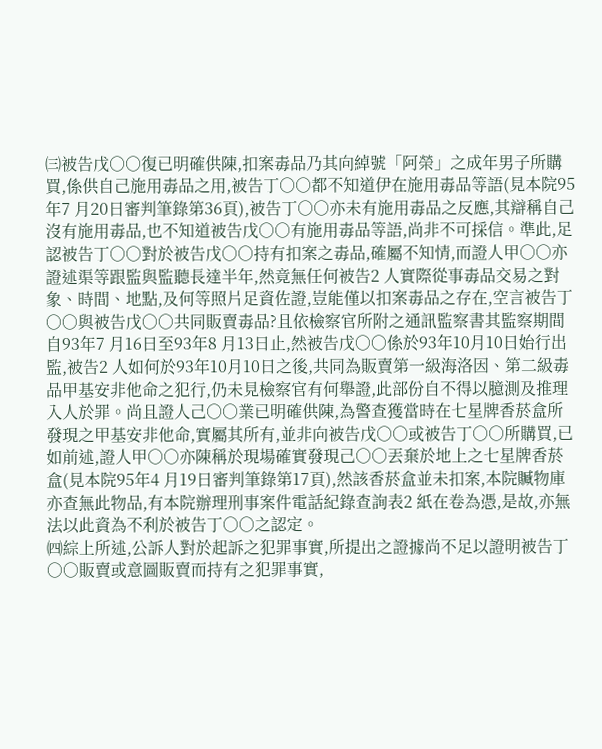㈢被告戊○○復已明確供陳,扣案毒品乃其向綽號「阿榮」之成年男子所購買,係供自己施用毒品之用,被告丁○○都不知道伊在施用毒品等語(見本院95年7 月20日審判筆錄第36頁),被告丁○○亦未有施用毒品之反應,其辯稱自己沒有施用毒品,也不知道被告戊○○有施用毒品等語,尚非不可採信。準此,足認被告丁○○對於被告戊○○持有扣案之毒品,確屬不知情,而證人甲○○亦證述渠等跟監與監聽長達半年,然竟無任何被告2 人實際從事毒品交易之對象、時間、地點,及何等照片足資佐證,豈能僅以扣案毒品之存在,空言被告丁○○與被告戊○○共同販賣毒品?且依檢察官所附之通訊監察書其監察期間自93年7 月16日至93年8 月13日止,然被告戊○○係於93年10月10日始行出監,被告2 人如何於93年10月10日之後,共同為販賣第一級海洛因、第二級毒品甲基安非他命之犯行,仍未見檢察官有何舉證,此部份自不得以臆測及推理入人於罪。尚且證人己○○業已明確供陳,為警查獲當時在七星牌香菸盒所發現之甲基安非他命,實屬其所有,並非向被告戊○○或被告丁○○所購買,已如前述,證人甲○○亦陳稱於現場確實發現己○○丟棄於地上之七星牌香菸盒(見本院95年4 月19日審判筆錄第17頁),然該香菸盒並未扣案,本院贓物庫亦查無此物品,有本院辦理刑事案件電話紀錄查詢表2 紙在卷為憑,是故,亦無法以此資為不利於被告丁○○之認定。
㈣綜上所述,公訴人對於起訴之犯罪事實,所提出之證據尚不足以證明被告丁○○販賣或意圖販賣而持有之犯罪事實,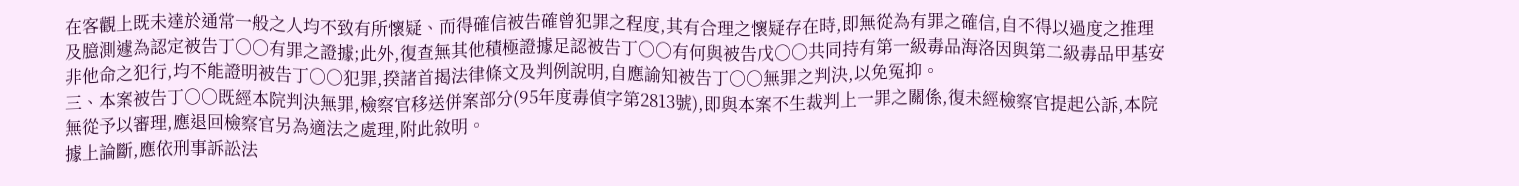在客觀上既未達於通常一般之人均不致有所懷疑、而得確信被告確曾犯罪之程度,其有合理之懷疑存在時,即無從為有罪之確信,自不得以過度之推理及臆測遽為認定被告丁○○有罪之證據;此外,復查無其他積極證據足認被告丁○○有何與被告戊○○共同持有第一級毒品海洛因與第二級毒品甲基安非他命之犯行,均不能證明被告丁○○犯罪,揆諸首揭法律條文及判例說明,自應諭知被告丁○○無罪之判決,以免冤抑。
三、本案被告丁○○既經本院判決無罪,檢察官移送併案部分(95年度毒偵字第2813號),即與本案不生裁判上一罪之關係,復未經檢察官提起公訴,本院無從予以審理,應退回檢察官另為適法之處理,附此敘明。
據上論斷,應依刑事訴訟法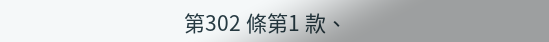第302 條第1 款、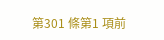第301 條第1 項前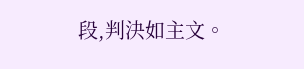段,判決如主文。